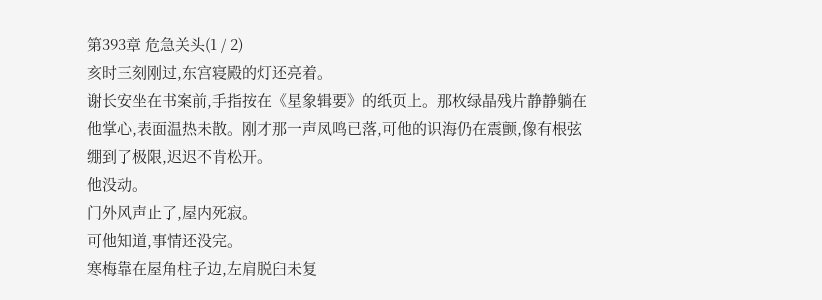第393章 危急关头(1 / 2)
亥时三刻刚过,东宫寝殿的灯还亮着。
谢长安坐在书案前,手指按在《星象辑要》的纸页上。那枚绿晶残片静静躺在他掌心,表面温热未散。刚才那一声凤鸣已落,可他的识海仍在震颤,像有根弦绷到了极限,迟迟不肯松开。
他没动。
门外风声止了,屋内死寂。
可他知道,事情还没完。
寒梅靠在屋角柱子边,左肩脱臼未复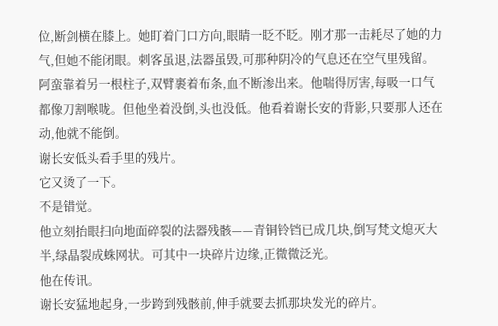位,断剑横在膝上。她盯着门口方向,眼睛一眨不眨。刚才那一击耗尽了她的力气,但她不能闭眼。刺客虽退,法器虽毁,可那种阴冷的气息还在空气里残留。
阿蛮靠着另一根柱子,双臂裹着布条,血不断渗出来。他喘得厉害,每吸一口气都像刀割喉咙。但他坐着没倒,头也没低。他看着谢长安的背影,只要那人还在动,他就不能倒。
谢长安低头看手里的残片。
它又烫了一下。
不是错觉。
他立刻抬眼扫向地面碎裂的法器残骸——青铜铃铛已成几块,倒写梵文熄灭大半,绿晶裂成蛛网状。可其中一块碎片边缘,正微微泛光。
他在传讯。
谢长安猛地起身,一步跨到残骸前,伸手就要去抓那块发光的碎片。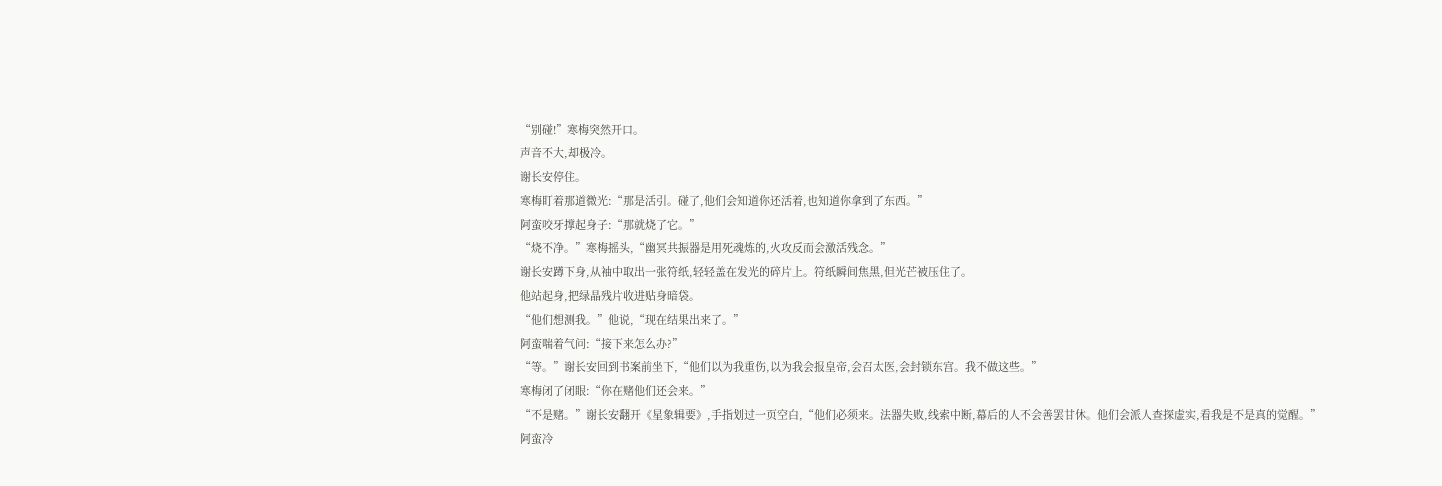“别碰!”寒梅突然开口。
声音不大,却极冷。
谢长安停住。
寒梅盯着那道微光:“那是活引。碰了,他们会知道你还活着,也知道你拿到了东西。”
阿蛮咬牙撑起身子:“那就烧了它。”
“烧不净。”寒梅摇头,“幽冥共振器是用死魂炼的,火攻反而会激活残念。”
谢长安蹲下身,从袖中取出一张符纸,轻轻盖在发光的碎片上。符纸瞬间焦黑,但光芒被压住了。
他站起身,把绿晶残片收进贴身暗袋。
“他们想测我。”他说,“现在结果出来了。”
阿蛮喘着气问:“接下来怎么办?”
“等。”谢长安回到书案前坐下,“他们以为我重伤,以为我会报皇帝,会召太医,会封锁东宫。我不做这些。”
寒梅闭了闭眼:“你在赌他们还会来。”
“不是赌。”谢长安翻开《星象辑要》,手指划过一页空白,“他们必须来。法器失败,线索中断,幕后的人不会善罢甘休。他们会派人查探虚实,看我是不是真的觉醒。”
阿蛮冷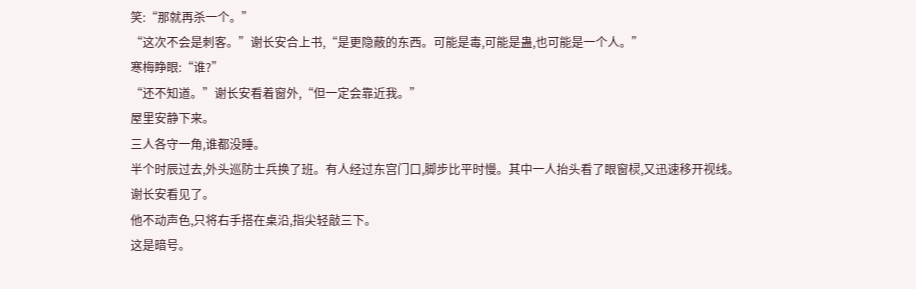笑:“那就再杀一个。”
“这次不会是刺客。”谢长安合上书,“是更隐蔽的东西。可能是毒,可能是蛊,也可能是一个人。”
寒梅睁眼:“谁?”
“还不知道。”谢长安看着窗外,“但一定会靠近我。”
屋里安静下来。
三人各守一角,谁都没睡。
半个时辰过去,外头巡防士兵换了班。有人经过东宫门口,脚步比平时慢。其中一人抬头看了眼窗棂,又迅速移开视线。
谢长安看见了。
他不动声色,只将右手搭在桌沿,指尖轻敲三下。
这是暗号。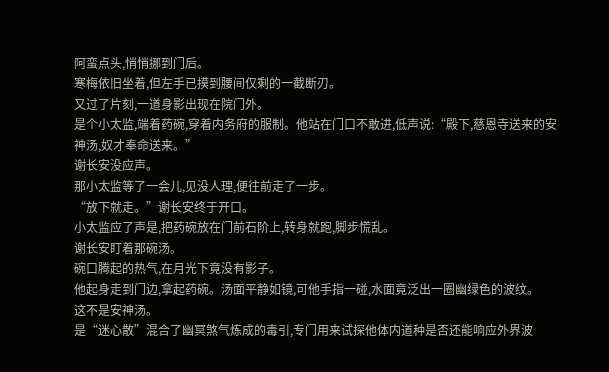阿蛮点头,悄悄挪到门后。
寒梅依旧坐着,但左手已摸到腰间仅剩的一截断刃。
又过了片刻,一道身影出现在院门外。
是个小太监,端着药碗,穿着内务府的服制。他站在门口不敢进,低声说:“殿下,慈恩寺送来的安神汤,奴才奉命送来。”
谢长安没应声。
那小太监等了一会儿,见没人理,便往前走了一步。
“放下就走。”谢长安终于开口。
小太监应了声是,把药碗放在门前石阶上,转身就跑,脚步慌乱。
谢长安盯着那碗汤。
碗口腾起的热气,在月光下竟没有影子。
他起身走到门边,拿起药碗。汤面平静如镜,可他手指一碰,水面竟泛出一圈幽绿色的波纹。
这不是安神汤。
是“迷心散”混合了幽冥煞气炼成的毒引,专门用来试探他体内道种是否还能响应外界波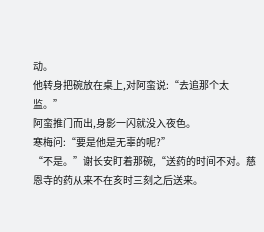动。
他转身把碗放在桌上,对阿蛮说:“去追那个太监。”
阿蛮推门而出,身影一闪就没入夜色。
寒梅问:“要是他是无辜的呢?”
“不是。”谢长安盯着那碗,“送药的时间不对。慈恩寺的药从来不在亥时三刻之后送来。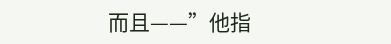而且——”他指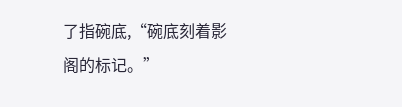了指碗底,“碗底刻着影阁的标记。”